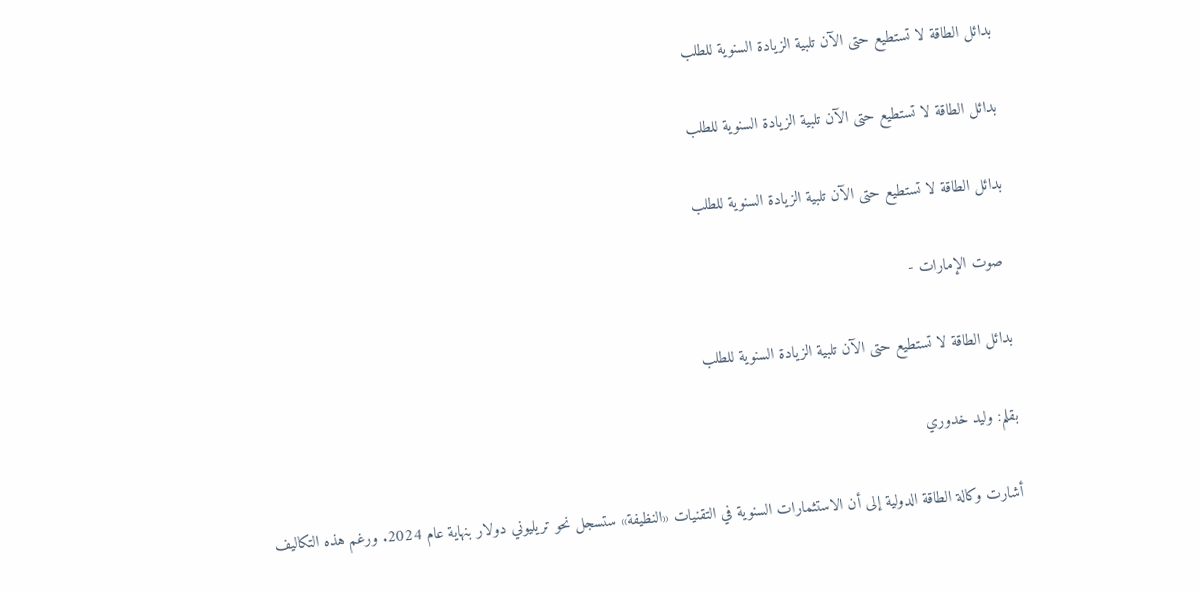بدائل الطاقة لا تستطيع حتى الآن تلبية الزيادة السنوية للطلب

بدائل الطاقة لا تستطيع حتى الآن تلبية الزيادة السنوية للطلب

بدائل الطاقة لا تستطيع حتى الآن تلبية الزيادة السنوية للطلب

 صوت الإمارات -

بدائل الطاقة لا تستطيع حتى الآن تلبية الزيادة السنوية للطلب

بقلم: وليد خدوري

أشارت وكالة الطاقة الدولية إلى أن الاستثمارات السنوية في التقنيات «النظيفة» ستسجل نحو تريليوني دولار بنهاية عام 2024. ورغم هذه التكاليف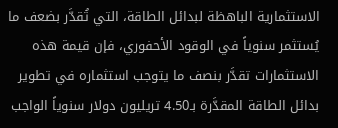الاستثمارية الباهظة لبدائل الطاقة، التي تُقدَّر بضعف ما يُستثمر سنوياً في الوقود الأحفوري، فإن قيمة هذه الاستثمارات تقدَّر بنصف ما يتوجب استثماره في تطوير بدائل الطاقة المقدَّرة بـ4.50 تريليون دولار سنوياً الواجب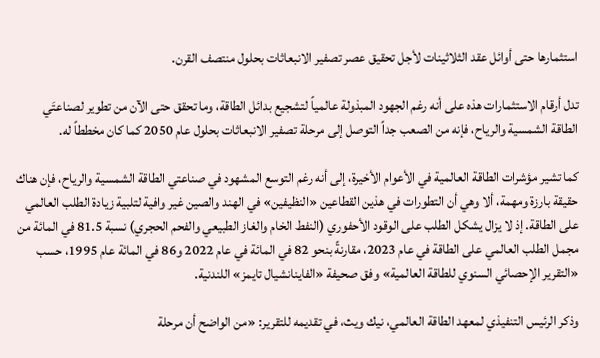استثمارها حتى أوائل عقد الثلاثينات لأجل تحقيق عصر تصفير الانبعاثات بحلول منتصف القرن.

تدل أرقام الاستثمارات هذه على أنه رغم الجهود المبذولة عالمياً لتشجيع بدائل الطاقة، وما تحقق حتى الآن من تطوير لصناعتَي الطاقة الشمسية والرياح، فإنه من الصعب جداً التوصل إلى مرحلة تصفير الانبعاثات بحلول عام 2050 كما كان مخططاً له.

كما تشير مؤشرات الطاقة العالمية في الأعوام الأخيرة، إلى أنه رغم التوسع المشهود في صناعتي الطاقة الشمسية والرياح، فإن هناك حقيقة بارزة ومهمة، ألا وهي أن التطورات في هذين القطاعين «النظيفين» في الهند والصين غير وافية لتلبية زيادة الطلب العالمي على الطاقة. إذ لا يزال يشكل الطلب على الوقود الأحفوري (النفط الخام والغاز الطبيعي والفحم الحجري) نسبة 81.5 في المائة من مجمل الطلب العالمي على الطاقة في عام 2023، مقارنةً بنحو 82 في المائة في عام 2022 و86 في المائة عام 1995، حسب «التقرير الإحصائي السنوي للطاقة العالمية» وفق صحيفة «الفاينانشيال تايمز» اللندنية.

وذكر الرئيس التنفيذي لمعهد الطاقة العالمي، نيك ويث، في تقديمه للتقرير: «من الواضح أن مرحلة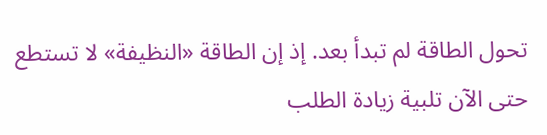تحول الطاقة لم تبدأ بعد. إذ إن الطاقة «النظيفة» لا تستطع حتى الآن تلبية زيادة الطلب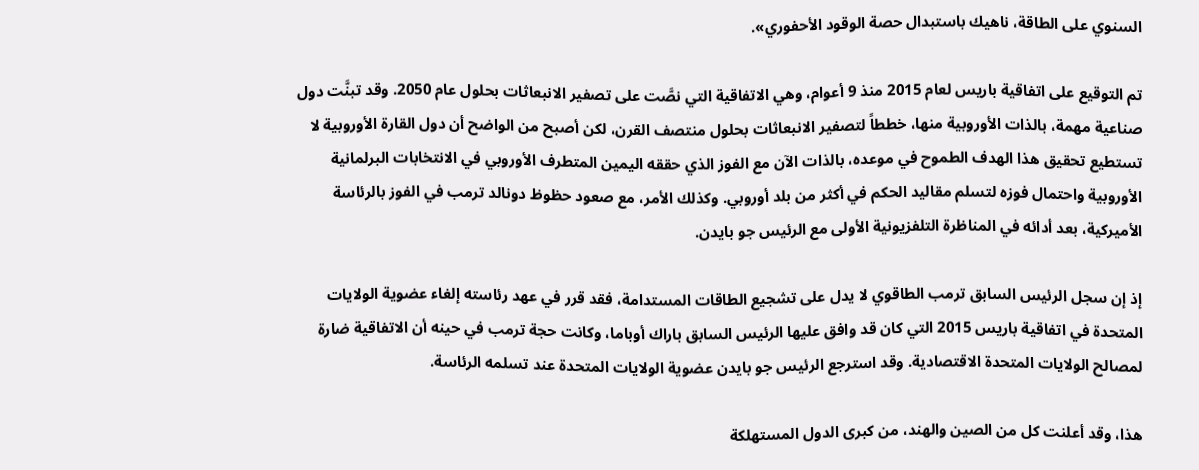السنوي على الطاقة، ناهيك باستبدال حصة الوقود الأحفوري».

تم التوقيع على اتفاقية باريس لعام 2015 منذ 9 أعوام، وهي الاتفاقية التي نصَّت على تصفير الانبعاثات بحلول عام 2050. وقد تبنَّت دول صناعية مهمة، بالذات الأوروبية منها، خططاً لتصفير الانبعاثات بحلول منتصف القرن، لكن أصبح من الواضح أن دول القارة الأوروبية لا تستطيع تحقيق هذا الهدف الطموح في موعده، بالذات الآن مع الفوز الذي حققه اليمين المتطرف الأوروبي في الانتخابات البرلمانية الأوروبية واحتمال فوزه لتسلم مقاليد الحكم في أكثر من بلد أوروبي. وكذلك الأمر، مع صعود حظوظ دونالد ترمب في الفوز بالرئاسة الأميركية، بعد أدائه في المناظرة التلفزيونية الأولى مع الرئيس جو بايدن.

إذ إن سجل الرئيس السابق ترمب الطاقوي لا يدل على تشجيع الطاقات المستدامة، فقد قرر في عهد رئاسته إلغاء عضوية الولايات المتحدة في اتفاقية باريس 2015 التي كان قد وافق عليها الرئيس السابق باراك أوباما، وكانت حجة ترمب في حينه أن الاتفاقية ضارة لمصالح الولايات المتحدة الاقتصادية. وقد استرجع الرئيس جو بايدن عضوية الولايات المتحدة عند تسلمه الرئاسة.

هذا، وقد أعلنت كل من الصين والهند، من كبرى الدول المستهلكة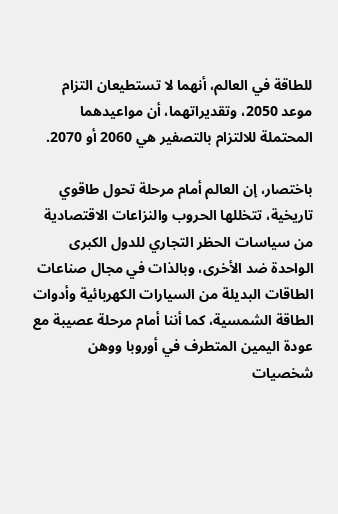للطاقة في العالم، أنهما لا تستطيعان التزام موعد 2050، وتقديراتهما، أن مواعيدهما المحتملة للالتزام بالتصفير هي 2060 أو 2070.

باختصار، إن العالم أمام مرحلة تحول طاقوي تاريخية، تتخللها الحروب والنزاعات الاقتصادية من سياسات الحظر التجاري للدول الكبرى الواحدة ضد الأخرى، وبالذات في مجال صناعات الطاقات البديلة من السيارات الكهربائية وأدوات الطاقة الشمسية، كما أننا أمام مرحلة عصيبة مع عودة اليمين المتطرف في أوروبا ووهن شخصيات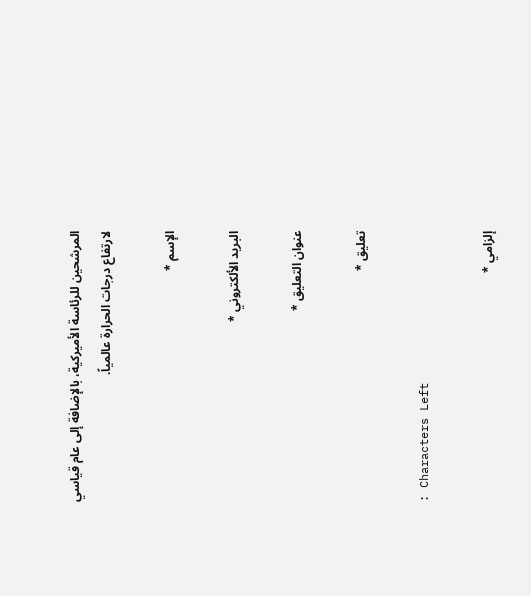المرشحين للرئاسة الأميركية، بالإضافة إلى عام قياسي لارتفاع درجات الحرارة عالمياً.

الإسم *

البريد الألكتروني *

عنوان التعليق *

تعليق *

: Characters Left

إلزامي *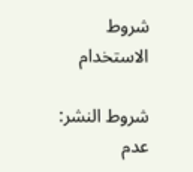شروط الاستخدام

شروط النشر: عدم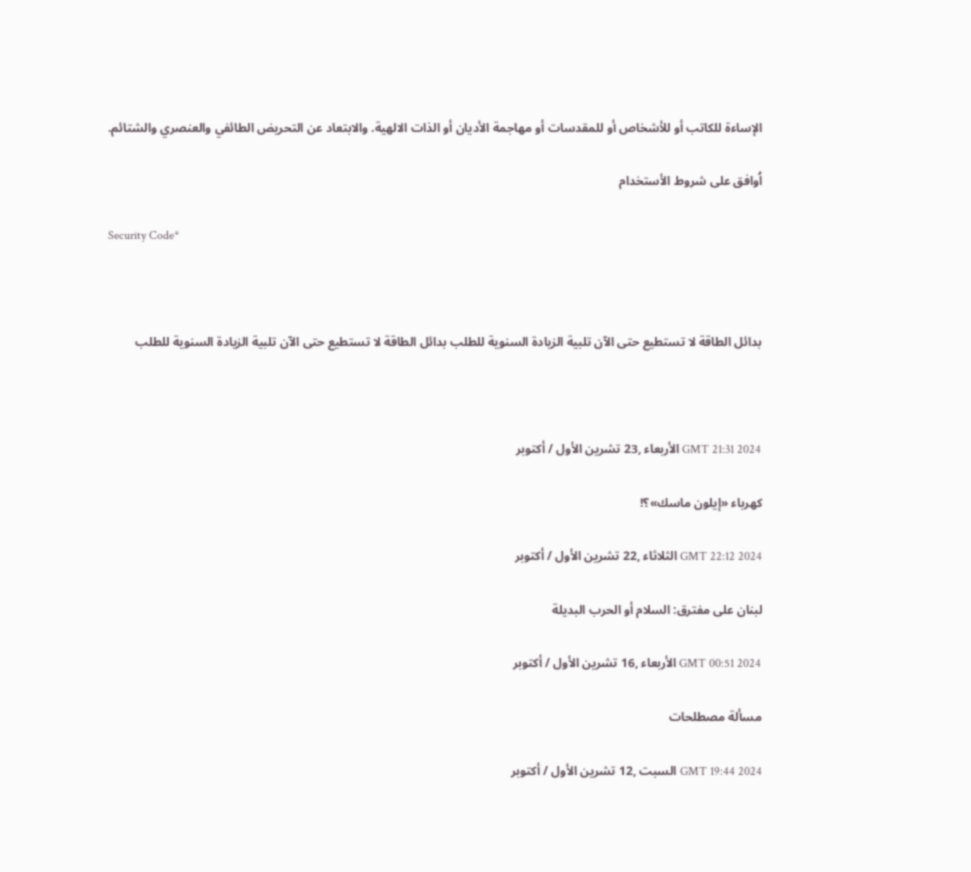الإساءة للكاتب أو للأشخاص أو للمقدسات أو مهاجمة الأديان أو الذات الالهية. والابتعاد عن التحريض الطائفي والعنصري والشتائم.

اُوافق على شروط الأستخدام

Security Code*



بدائل الطاقة لا تستطيع حتى الآن تلبية الزيادة السنوية للطلب بدائل الطاقة لا تستطيع حتى الآن تلبية الزيادة السنوية للطلب



GMT 21:31 2024 الأربعاء ,23 تشرين الأول / أكتوبر

كهرباء «إيلون ماسك»؟!

GMT 22:12 2024 الثلاثاء ,22 تشرين الأول / أكتوبر

لبنان على مفترق: السلام أو الحرب البديلة

GMT 00:51 2024 الأربعاء ,16 تشرين الأول / أكتوبر

مسألة مصطلحات

GMT 19:44 2024 السبت ,12 تشرين الأول / أكتوبر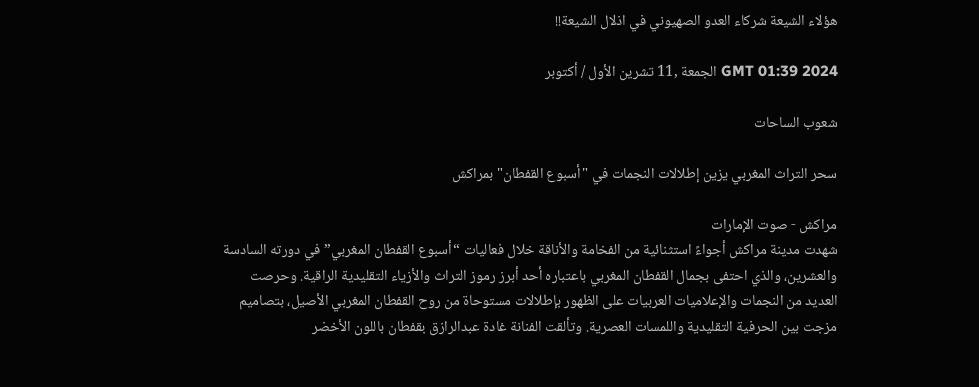هؤلاء الشيعة شركاء العدو الصهيوني في اذلال الشيعة!!

GMT 01:39 2024 الجمعة ,11 تشرين الأول / أكتوبر

شعوب الساحات

سحر التراث المغربي يزين إطلالات النجمات في "أسبوع القفطان" بمراكش

مراكش - صوت الإمارات
شهدت مدينة مراكش أجواءً استثنائية من الفخامة والأناقة خلال فعاليات “أسبوع القفطان المغربي” في دورته السادسة والعشرين، والذي احتفى بجمال القفطان المغربي باعتباره أحد أبرز رموز التراث والأزياء التقليدية الراقية. وحرصت العديد من النجمات والإعلاميات العربيات على الظهور بإطلالات مستوحاة من روح القفطان المغربي الأصيل، بتصاميم مزجت بين الحرفية التقليدية واللمسات العصرية. وتألقت الفنانة غادة عبدالرازق بقفطان باللون الأخضر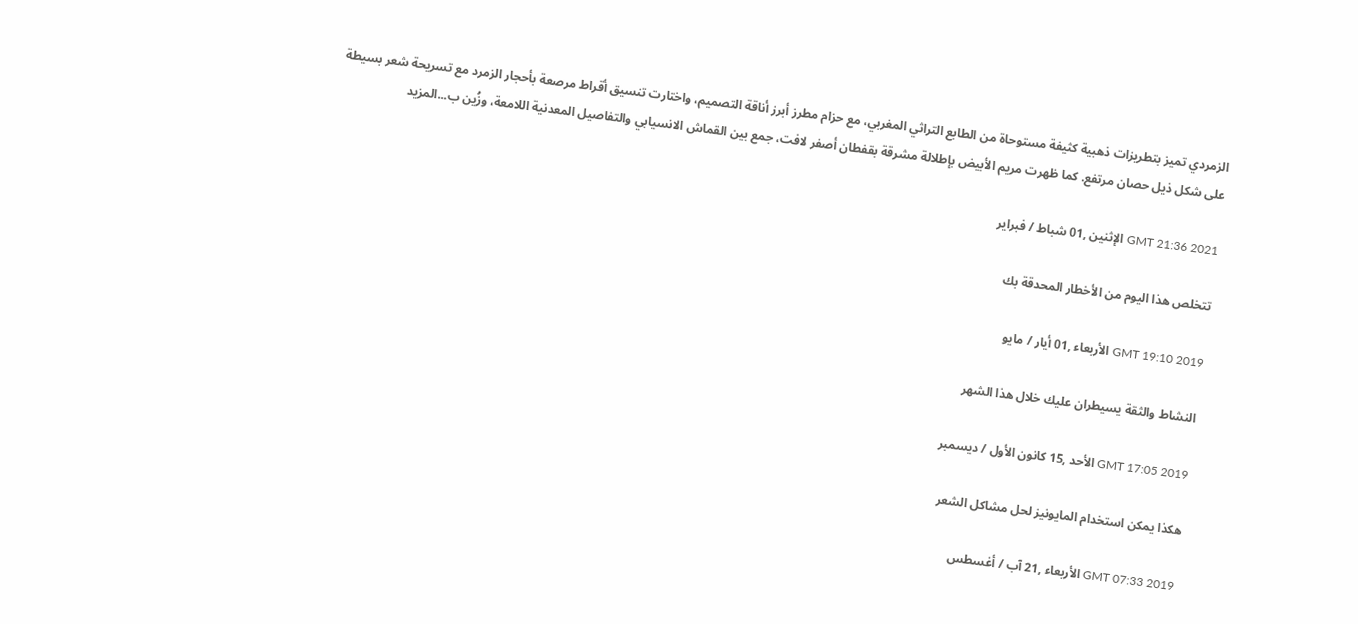الزمردي تميز بتطريزات ذهبية كثيفة مستوحاة من الطابع التراثي المغربي، مع حزام مطرز أبرز أناقة التصميم، واختارت تنسيق أقراط مرصعة بأحجار الزمرد مع تسريحة شعر بسيطة على شكل ذيل حصان مرتفع. كما ظهرت مريم الأبيض بإطلالة مشرقة بقفطان أصفر لافت، جمع بين القماش الانسيابي والتفاصيل المعدنية اللامعة، وزُين ب...المزيد

GMT 21:36 2021 الإثنين ,01 شباط / فبراير

تتخلص هذا اليوم من الأخطار المحدقة بك

GMT 19:10 2019 الأربعاء ,01 أيار / مايو

النشاط والثقة يسيطران عليك خلال هذا الشهر

GMT 17:05 2019 الأحد ,15 كانون الأول / ديسمبر

هكذا يمكن استخدام المايونيز لحل مشاكل الشعر

GMT 07:33 2019 الأربعاء ,21 آب / أغسطس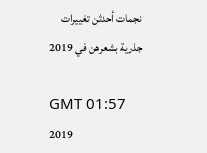نجمات أحدثن تغييرات جذرية بشعرهن في 2019

GMT 01:57 2019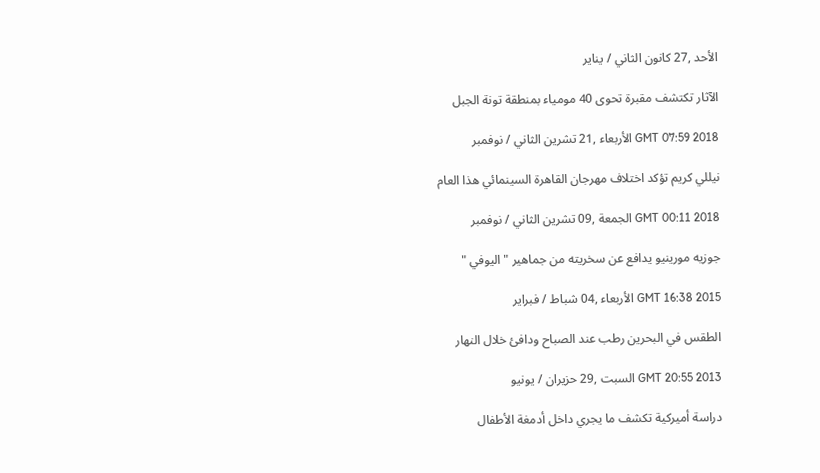الأحد ,27 كانون الثاني / يناير

الآثار تكتشف مقبرة تحوى 40 مومياء بمنطقة تونة الجبل

GMT 07:59 2018 الأربعاء ,21 تشرين الثاني / نوفمبر

نيللي كريم تؤكد اختلاف مهرجان القاهرة السينمائي هذا العام

GMT 00:11 2018 الجمعة ,09 تشرين الثاني / نوفمبر

جوزيه مورينيو يدافع عن سخريته من جماهير "اليوفي "

GMT 16:38 2015 الأربعاء ,04 شباط / فبراير

الطقس في البحرين رطب عند الصباح ودافئ خلال النهار

GMT 20:55 2013 السبت ,29 حزيران / يونيو

دراسة أميركية تكشف ما يجري داخل أدمغة الأطفال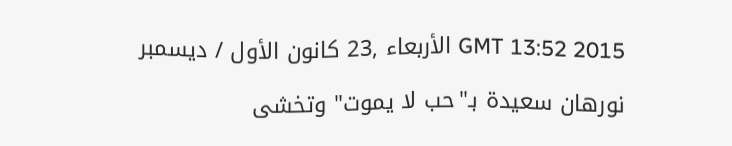GMT 13:52 2015 الأربعاء ,23 كانون الأول / ديسمبر

نورهان سعيدة بـ"حب لا يموت" وتخشى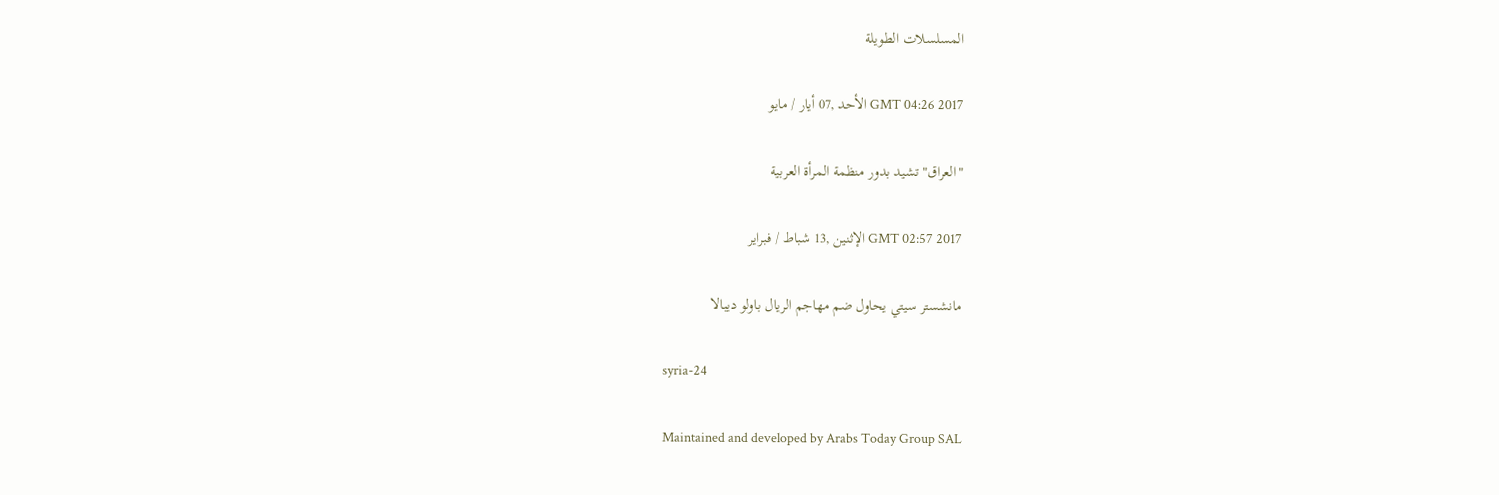المسلسلات الطويلة

GMT 04:26 2017 الأحد ,07 أيار / مايو

"العراق" تشيد بدور منظمة المرأة العربية

GMT 02:57 2017 الإثنين ,13 شباط / فبراير

مانشستر سيتي يحاول ضم مهاجم الريال باولو ديبالا

syria-24

Maintained and developed by Arabs Today Group SAL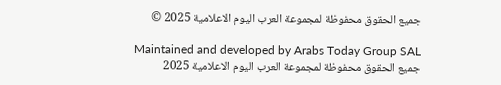جميع الحقوق محفوظة لمجموعة العرب اليوم الاعلامية 2025 ©

Maintained and developed by Arabs Today Group SAL
جميع الحقوق محفوظة لمجموعة العرب اليوم الاعلامية 2025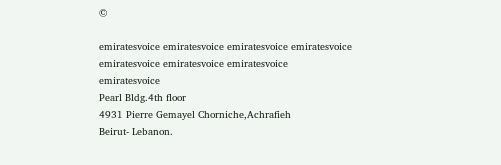©

emiratesvoice emiratesvoice emiratesvoice emiratesvoice
emiratesvoice emiratesvoice emiratesvoice
emiratesvoice
Pearl Bldg.4th floor
4931 Pierre Gemayel Chorniche,Achrafieh
Beirut- Lebanon.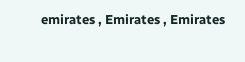emirates , Emirates , Emirates